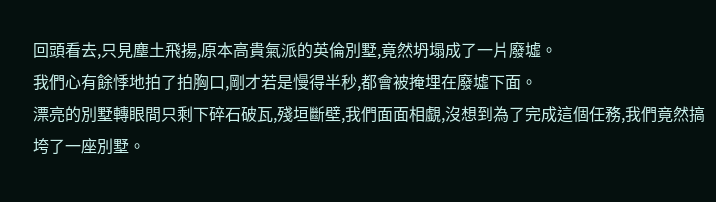回頭看去,只見塵土飛揚,原本高貴氣派的英倫別墅,竟然坍塌成了一片廢墟。
我們心有餘悸地拍了拍胸口,剛才若是慢得半秒,都會被掩埋在廢墟下面。
漂亮的別墅轉眼間只剩下碎石破瓦,殘垣斷壁,我們面面相覷,沒想到為了完成這個任務,我們竟然搞垮了一座別墅。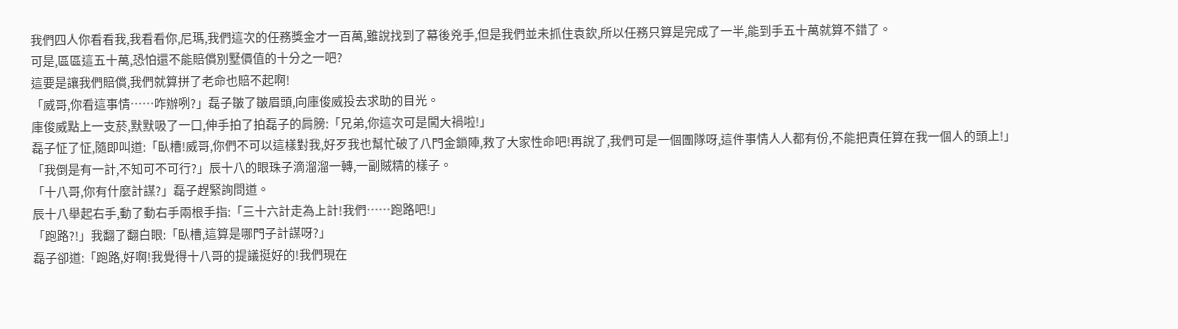我們四人你看看我,我看看你,尼瑪,我們這次的任務獎金才一百萬,雖說找到了幕後兇手,但是我們並未抓住袁欽,所以任務只算是完成了一半,能到手五十萬就算不錯了。
可是,區區這五十萬,恐怕還不能賠償別墅價值的十分之一吧?
這要是讓我們賠償,我們就算拼了老命也賠不起啊!
「威哥,你看這事情……咋辦咧?」磊子皺了皺眉頭,向庫俊威投去求助的目光。
庫俊威點上一支菸,默默吸了一口,伸手拍了拍磊子的肩膀:「兄弟,你這次可是闖大禍啦!」
磊子怔了怔,隨即叫道:「臥槽!威哥,你們不可以這樣對我,好歹我也幫忙破了八門金鎖陣,救了大家性命吧!再說了,我們可是一個團隊呀,這件事情人人都有份,不能把責任算在我一個人的頭上!」
「我倒是有一計,不知可不可行?」辰十八的眼珠子滴溜溜一轉,一副賊精的樣子。
「十八哥,你有什麼計謀?」磊子趕緊詢問道。
辰十八舉起右手,動了動右手兩根手指:「三十六計走為上計!我們……跑路吧!」
「跑路?!」我翻了翻白眼:「臥槽,這算是哪門子計謀呀?」
磊子卻道:「跑路,好啊!我覺得十八哥的提議挺好的!我們現在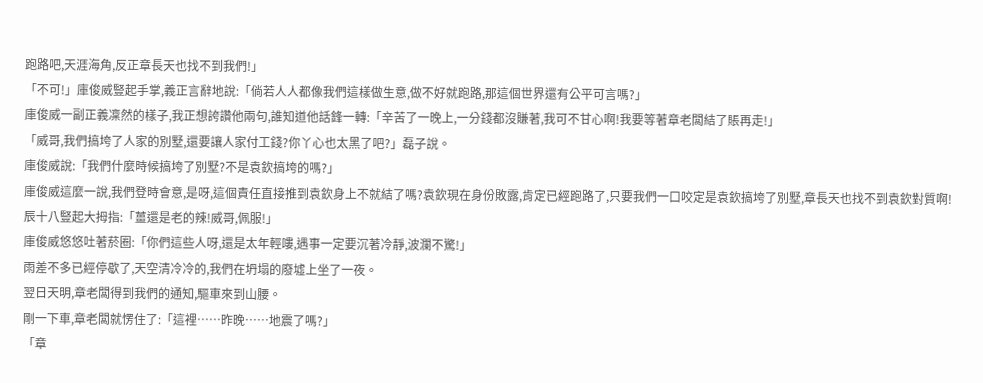跑路吧,天涯海角,反正章長天也找不到我們!」
「不可!」庫俊威豎起手掌,義正言辭地說:「倘若人人都像我們這樣做生意,做不好就跑路,那這個世界還有公平可言嗎?」
庫俊威一副正義凜然的樣子,我正想誇讚他兩句,誰知道他話鋒一轉:「辛苦了一晚上,一分錢都沒賺著,我可不甘心啊!我要等著章老闆結了賬再走!」
「威哥,我們搞垮了人家的別墅,還要讓人家付工錢?你丫心也太黑了吧?」磊子說。
庫俊威說:「我們什麼時候搞垮了別墅?不是袁欽搞垮的嗎?」
庫俊威這麼一說,我們登時會意,是呀,這個責任直接推到袁欽身上不就結了嗎?袁欽現在身份敗露,肯定已經跑路了,只要我們一口咬定是袁欽搞垮了別墅,章長天也找不到袁欽對質啊!
辰十八豎起大拇指:「薑還是老的辣!威哥,佩服!」
庫俊威悠悠吐著菸圈:「你們這些人呀,還是太年輕嘍,遇事一定要沉著冷靜,波瀾不驚!」
雨差不多已經停歇了,天空清冷冷的,我們在坍塌的廢墟上坐了一夜。
翌日天明,章老闆得到我們的通知,驅車來到山腰。
剛一下車,章老闆就愣住了:「這裡……昨晚……地震了嗎?」
「章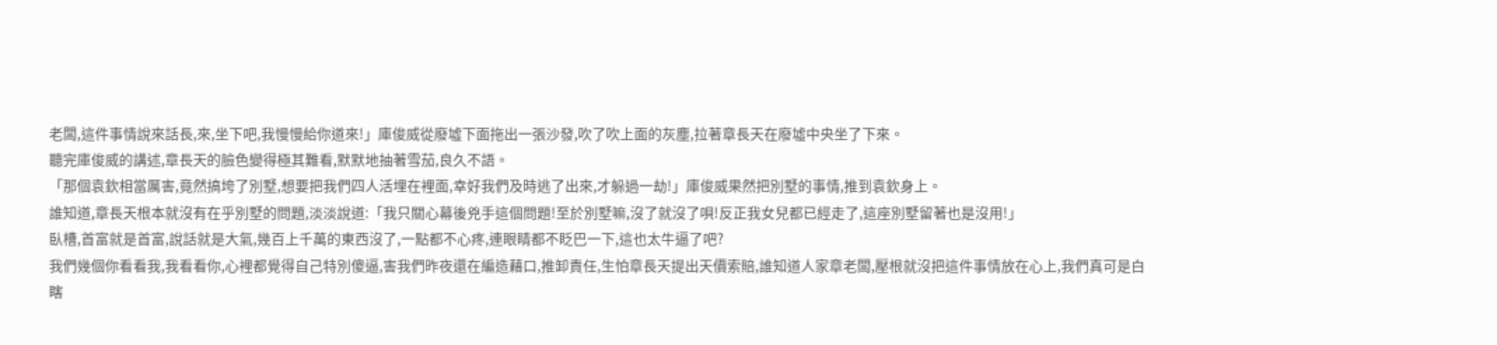老闆,這件事情說來話長,來,坐下吧,我慢慢給你道來!」庫俊威從廢墟下面拖出一張沙發,吹了吹上面的灰塵,拉著章長天在廢墟中央坐了下來。
聽完庫俊威的講述,章長天的臉色變得極其難看,默默地抽著雪茄,良久不語。
「那個袁欽相當厲害,竟然搞垮了別墅,想要把我們四人活埋在裡面,幸好我們及時逃了出來,才躲過一劫!」庫俊威果然把別墅的事情,推到袁欽身上。
誰知道,章長天根本就沒有在乎別墅的問題,淡淡說道:「我只關心幕後兇手這個問題!至於別墅嘛,沒了就沒了唄!反正我女兒都已經走了,這座別墅留著也是沒用!」
臥槽,首富就是首富,說話就是大氣,幾百上千萬的東西沒了,一點都不心疼,連眼睛都不眨巴一下,這也太牛逼了吧?
我們幾個你看看我,我看看你,心裡都覺得自己特別傻逼,害我們昨夜還在編造藉口,推卸責任,生怕章長天提出天價索賠,誰知道人家章老闆,壓根就沒把這件事情放在心上,我們真可是白瞎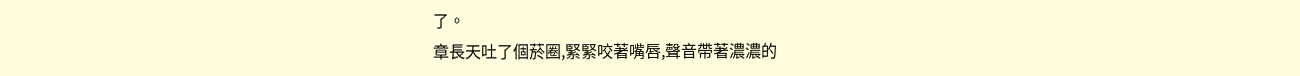了。
章長天吐了個菸圈,緊緊咬著嘴唇,聲音帶著濃濃的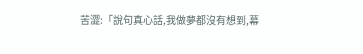苦澀:「說句真心話,我做夢都沒有想到,幕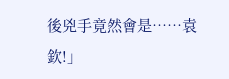後兇手竟然會是……袁欽!」